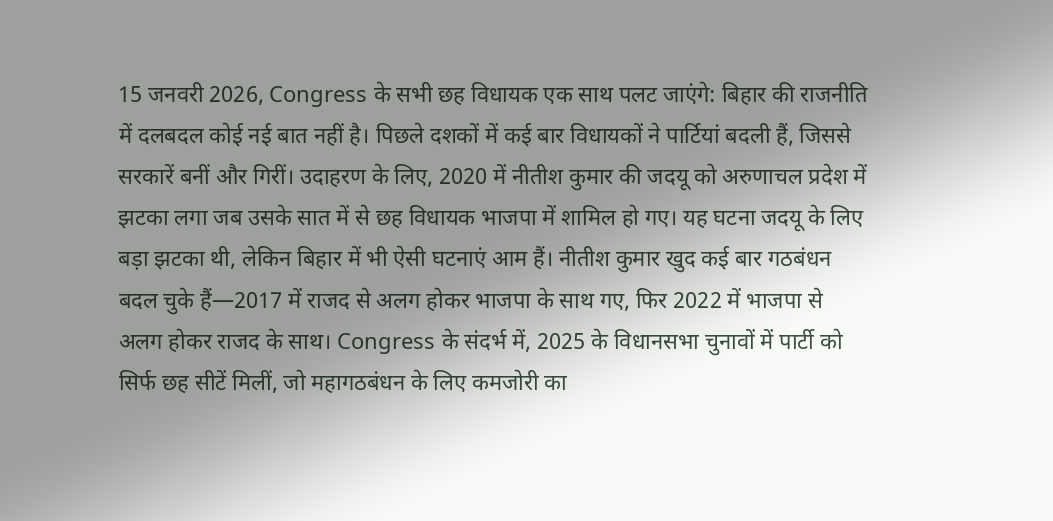15 जनवरी 2026, Congress के सभी छह विधायक एक साथ पलट जाएंगे: बिहार की राजनीति में दलबदल कोई नई बात नहीं है। पिछले दशकों में कई बार विधायकों ने पार्टियां बदली हैं, जिससे सरकारें बनीं और गिरीं। उदाहरण के लिए, 2020 में नीतीश कुमार की जदयू को अरुणाचल प्रदेश में झटका लगा जब उसके सात में से छह विधायक भाजपा में शामिल हो गए। यह घटना जदयू के लिए बड़ा झटका थी, लेकिन बिहार में भी ऐसी घटनाएं आम हैं। नीतीश कुमार खुद कई बार गठबंधन बदल चुके हैं—2017 में राजद से अलग होकर भाजपा के साथ गए, फिर 2022 में भाजपा से अलग होकर राजद के साथ। Congress के संदर्भ में, 2025 के विधानसभा चुनावों में पार्टी को सिर्फ छह सीटें मिलीं, जो महागठबंधन के लिए कमजोरी का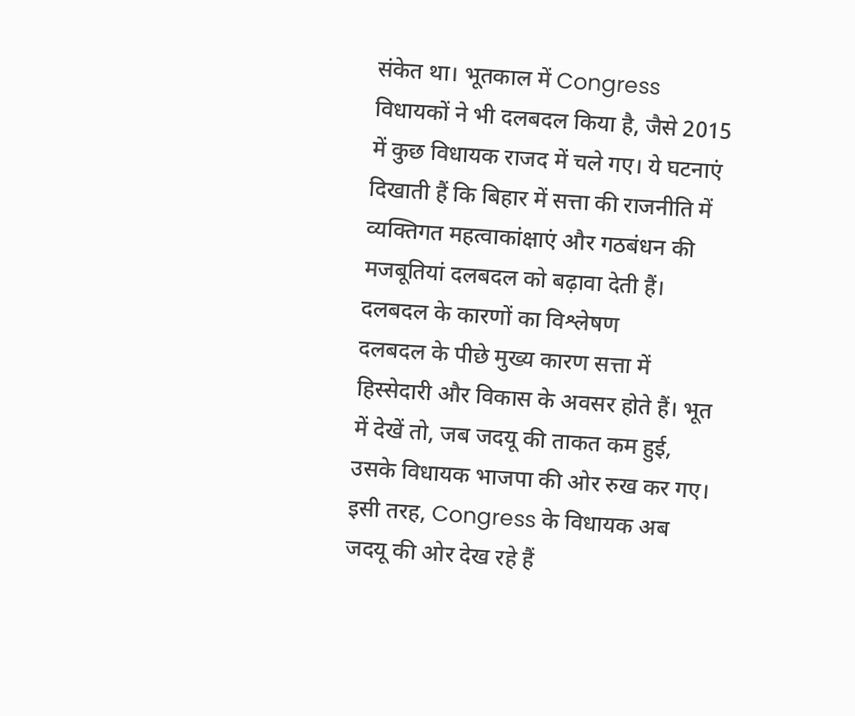संकेत था। भूतकाल में Congress विधायकों ने भी दलबदल किया है, जैसे 2015 में कुछ विधायक राजद में चले गए। ये घटनाएं दिखाती हैं कि बिहार में सत्ता की राजनीति में व्यक्तिगत महत्वाकांक्षाएं और गठबंधन की मजबूतियां दलबदल को बढ़ावा देती हैं।
दलबदल के कारणों का विश्लेषण
दलबदल के पीछे मुख्य कारण सत्ता में हिस्सेदारी और विकास के अवसर होते हैं। भूत में देखें तो, जब जदयू की ताकत कम हुई, उसके विधायक भाजपा की ओर रुख कर गए। इसी तरह, Congress के विधायक अब जदयू की ओर देख रहे हैं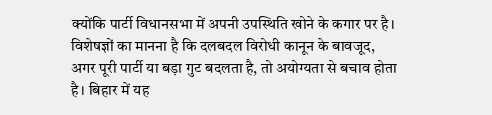क्योंकि पार्टी विधानसभा में अपनी उपस्थिति खोने के कगार पर है। विशेषज्ञों का मानना है कि दलबदल विरोधी कानून के बावजूद, अगर पूरी पार्टी या बड़ा गुट बदलता है, तो अयोग्यता से बचाव होता है। बिहार में यह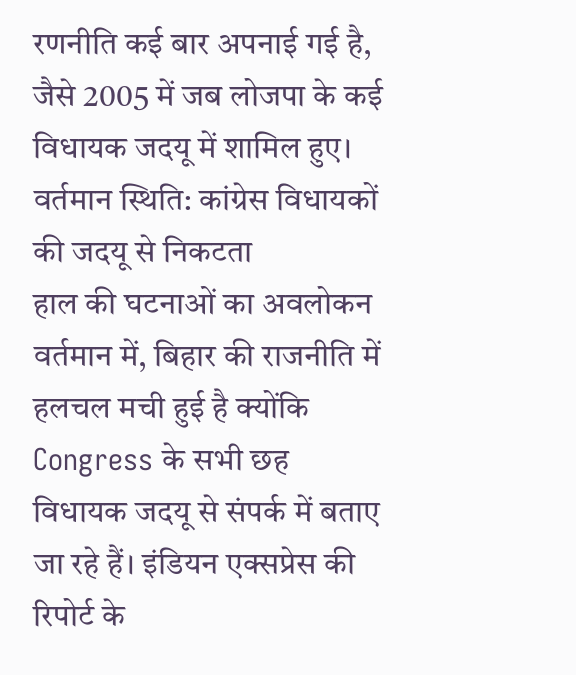रणनीति कई बार अपनाई गई है, जैसे 2005 में जब लोजपा के कई विधायक जदयू में शामिल हुए।
वर्तमान स्थिति: कांग्रेस विधायकों की जदयू से निकटता
हाल की घटनाओं का अवलोकन
वर्तमान में, बिहार की राजनीति में हलचल मची हुई है क्योंकि Congress के सभी छह विधायक जदयू से संपर्क में बताए जा रहे हैं। इंडियन एक्सप्रेस की रिपोर्ट के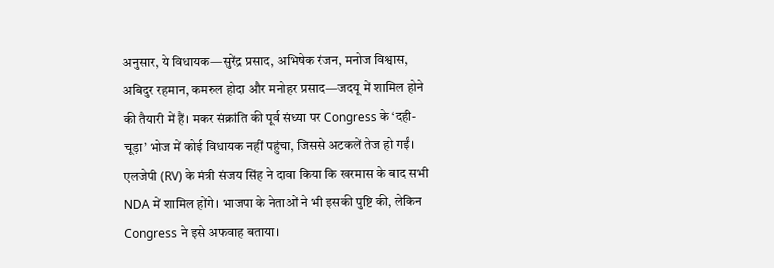अनुसार, ये विधायक—सुरेंद्र प्रसाद, अभिषेक रंजन, मनोज विश्वास, अबिदुर रहमान, कमरुल होदा और मनोहर प्रसाद—जदयू में शामिल होने की तैयारी में हैं। मकर संक्रांति की पूर्व संध्या पर Congress के ‘दही-चूड़ा’ भोज में कोई विधायक नहीं पहुंचा, जिससे अटकलें तेज हो गईं। एलजेपी (RV) के मंत्री संजय सिंह ने दावा किया कि खरमास के बाद सभी NDA में शामिल होंगे। भाजपा के नेताओं ने भी इसकी पुष्टि की, लेकिन Congress ने इसे अफवाह बताया।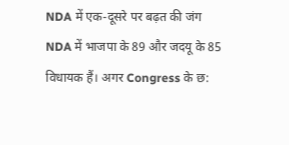NDA में एक-दूसरे पर बढ़त की जंग
NDA में भाजपा के 89 और जदयू के 85 विधायक हैं। अगर Congress के छ: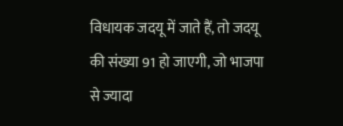विधायक जदयू में जाते हैं, तो जदयू की संख्या 91 हो जाएगी, जो भाजपा से ज्यादा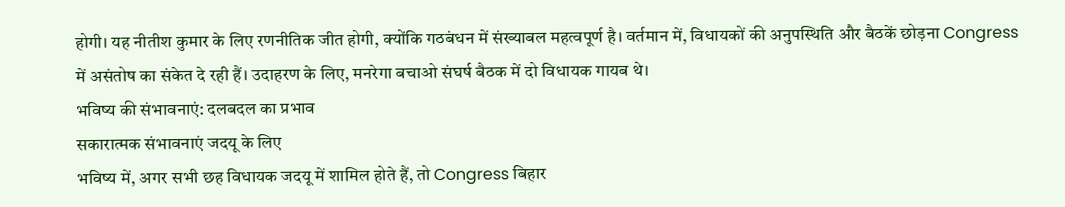होगी। यह नीतीश कुमार के लिए रणनीतिक जीत होगी, क्योंकि गठबंधन में संख्याबल महत्वपूर्ण है। वर्तमान में, विधायकों की अनुपस्थिति और बैठकें छोड़ना Congress में असंतोष का संकेत दे रही हैं। उदाहरण के लिए, मनरेगा बचाओ संघर्ष बैठक में दो विधायक गायब थे।
भविष्य की संभावनाएं: दलबदल का प्रभाव
सकारात्मक संभावनाएं जदयू के लिए
भविष्य में, अगर सभी छह विधायक जदयू में शामिल होते हैं, तो Congress बिहार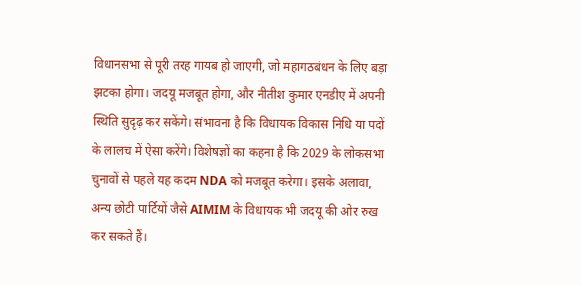विधानसभा से पूरी तरह गायब हो जाएगी, जो महागठबंधन के लिए बड़ा झटका होगा। जदयू मजबूत होगा, और नीतीश कुमार एनडीए में अपनी स्थिति सुदृढ़ कर सकेंगे। संभावना है कि विधायक विकास निधि या पदों के लालच में ऐसा करेंगे। विशेषज्ञों का कहना है कि 2029 के लोकसभा चुनावों से पहले यह कदम NDA को मजबूत करेगा। इसके अलावा, अन्य छोटी पार्टियों जैसे AIMIM के विधायक भी जदयू की ओर रुख कर सकते हैं।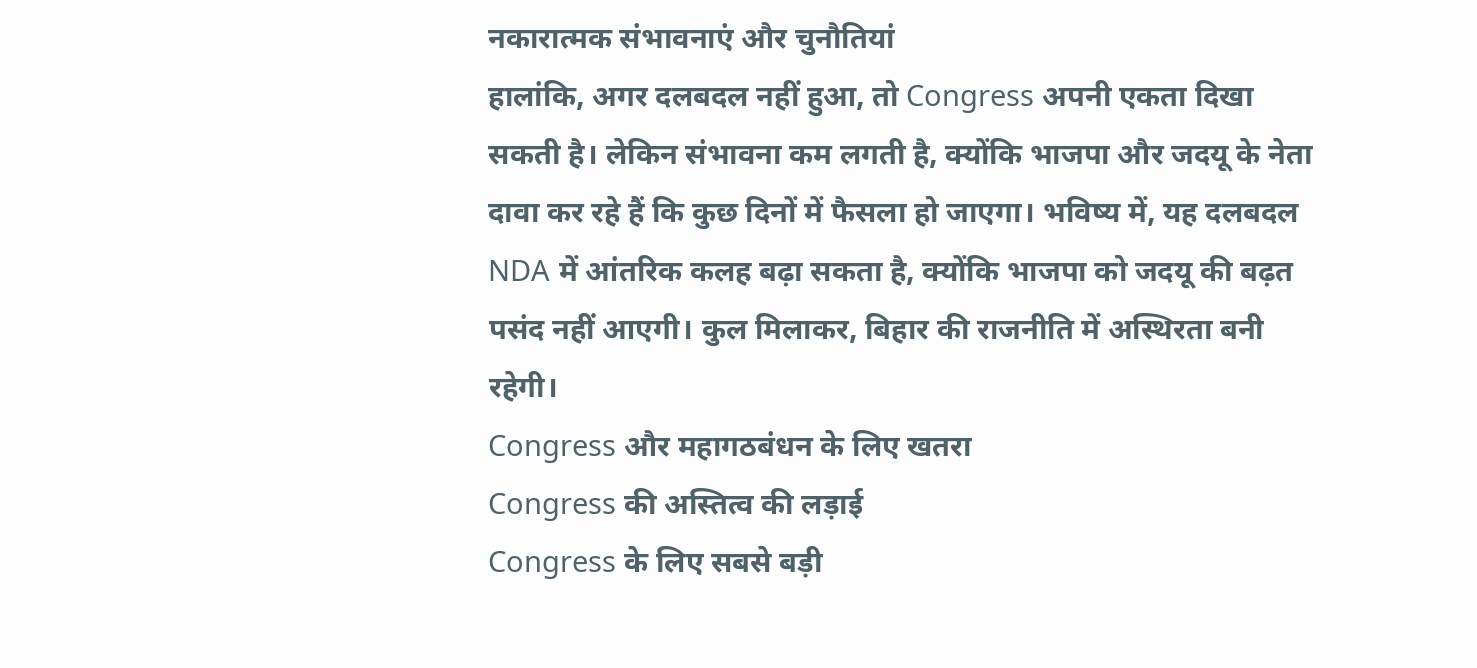नकारात्मक संभावनाएं और चुनौतियां
हालांकि, अगर दलबदल नहीं हुआ, तो Congress अपनी एकता दिखा सकती है। लेकिन संभावना कम लगती है, क्योंकि भाजपा और जदयू के नेता दावा कर रहे हैं कि कुछ दिनों में फैसला हो जाएगा। भविष्य में, यह दलबदल NDA में आंतरिक कलह बढ़ा सकता है, क्योंकि भाजपा को जदयू की बढ़त पसंद नहीं आएगी। कुल मिलाकर, बिहार की राजनीति में अस्थिरता बनी रहेगी।
Congress और महागठबंधन के लिए खतरा
Congress की अस्तित्व की लड़ाई
Congress के लिए सबसे बड़ी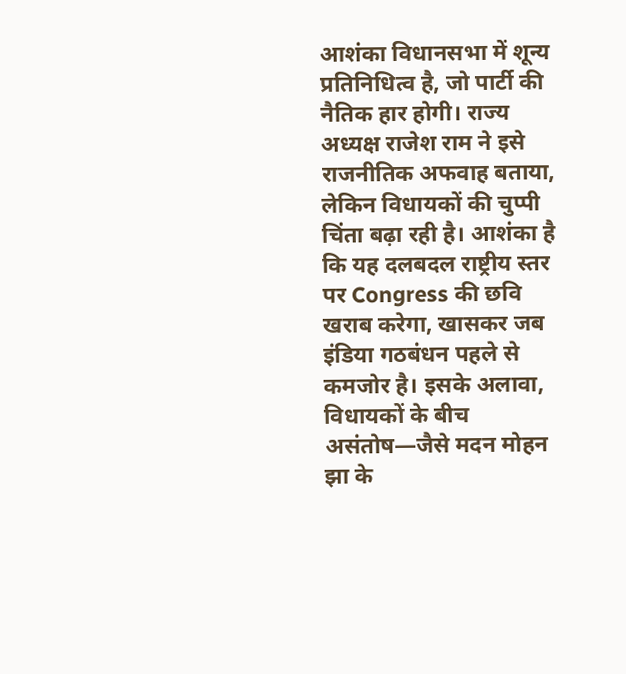आशंका विधानसभा में शून्य प्रतिनिधित्व है, जो पार्टी की नैतिक हार होगी। राज्य अध्यक्ष राजेश राम ने इसे राजनीतिक अफवाह बताया, लेकिन विधायकों की चुप्पी चिंता बढ़ा रही है। आशंका है कि यह दलबदल राष्ट्रीय स्तर पर Congress की छवि खराब करेगा, खासकर जब इंडिया गठबंधन पहले से कमजोर है। इसके अलावा, विधायकों के बीच असंतोष—जैसे मदन मोहन झा के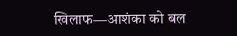खिलाफ—आशंका को बल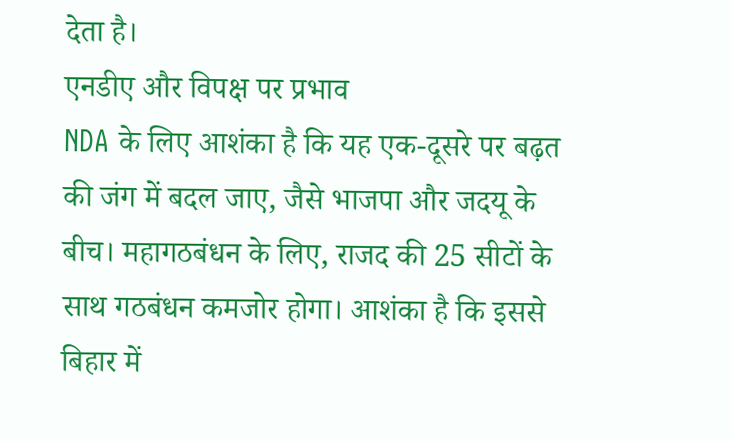देता है।
एनडीए और विपक्ष पर प्रभाव
NDA के लिए आशंका है कि यह एक-दूसरे पर बढ़त की जंग में बदल जाए, जैसे भाजपा और जदयू के बीच। महागठबंधन के लिए, राजद की 25 सीटों के साथ गठबंधन कमजोर होगा। आशंका है कि इससे बिहार में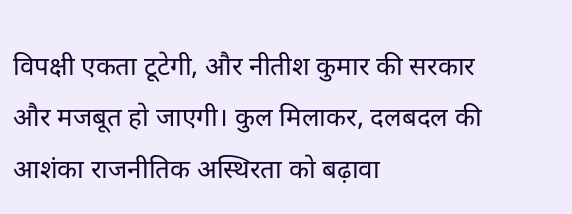विपक्षी एकता टूटेगी, और नीतीश कुमार की सरकार और मजबूत हो जाएगी। कुल मिलाकर, दलबदल की आशंका राजनीतिक अस्थिरता को बढ़ावा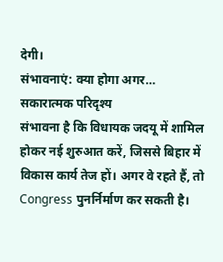देगी।
संभावनाएं: क्या होगा अगर…
सकारात्मक परिदृश्य
संभावना है कि विधायक जदयू में शामिल होकर नई शुरुआत करें, जिससे बिहार में विकास कार्य तेज हों। अगर वे रहते हैं, तो Congress पुनर्निर्माण कर सकती है।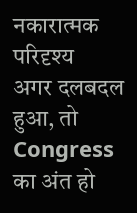नकारात्मक परिदृश्य
अगर दलबदल हुआ, तो Congress का अंत हो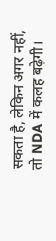सकता है, लेकिन अगर नहीं, तो NDA में कलह बढ़ेगी।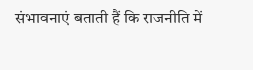संभावनाएं बताती हैं कि राजनीति में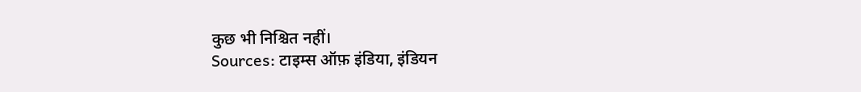कुछ भी निश्चित नहीं।
Sources: टाइम्स ऑफ़ इंडिया, इंडियन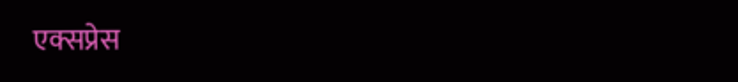एक्सप्रेस